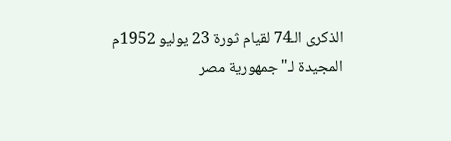الذكرى الـ74 لقيام ثورة 23 يوليو 1952م المجيدة لـ"جمهورية مصر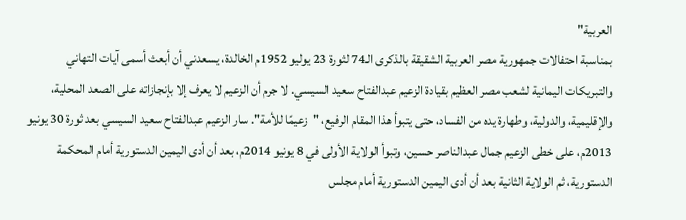العربية"
بمناسبة احتفالات جمهورية مصر العربية الشقيقة بالذكرى الـ74 لثورة 23 يوليو 1952م الخالدة، يسعدني أن أبعث أسمى آيات التهاني والتبريكات اليمانية لشعب مصر العظيم بقيادة الزعيم عبدالفتاح سعيد السيسي. لا جرم أن الزعيم لا يعرف إلا بإنجازاته على الصعد المحلية، والإقليمية، والدولية، وطهارة يده من الفساد، حتى يتبوأ هذا المقام الرفيع، "زعيمًا للأمة". سار الزعيم عبدالفتاح سعيد السيسي بعد ثورة 30 يونيو 2013م، على خطى الزعيم جمال عبدالناصر حسين، وتبوأ الولاية الأولى في 8 يونيو 2014م، بعد أن أدى اليمين الدستورية أمام المحكمة الدستورية، ثم الولاية الثانية بعد أن أدى اليمين الدستورية أمام مجلس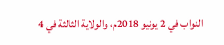النواب في 2 يونيو 2018م، والولاية الثالثة في 4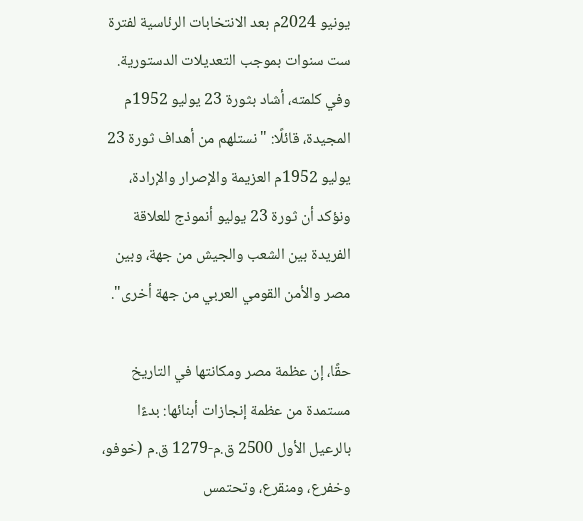يونيو 2024م بعد الانتخابات الرئاسية لفترة ست سنوات بموجب التعديلات الدستورية. وفي كلمته، أشاد بثورة 23 يوليو 1952م المجيدة، قائلًا: "نستلهم من أهداف ثورة 23 يوليو 1952م العزيمة والإصرار والإرادة، ونؤكد أن ثورة 23 يوليو أنموذج للعلاقة الفريدة بين الشعب والجيش من جهة، وبين مصر والأمن القومي العربي من جهة أخرى".

حقًا، إن عظمة مصر ومكانتها في التاريخ مستمدة من عظمة إنجازات أبنائها: بدءًا بالرعيل الأول 2500 ق.م-1279 ق.م (خوفو، وخفرع، ومنقرع، وتحتمس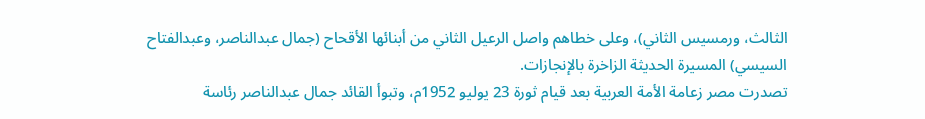الثالث، ورمسيس الثاني)، وعلى خطاهم واصل الرعيل الثاني من أبنائها الأقحاح (جمال عبدالناصر، وعبدالفتاح السيسي) المسيرة الحديثة الزاخرة بالإنجازات.
تصدرت مصر زعامة الأمة العربية بعد قيام ثورة 23 يوليو 1952م، وتبوأ القائد جمال عبدالناصر رئاسة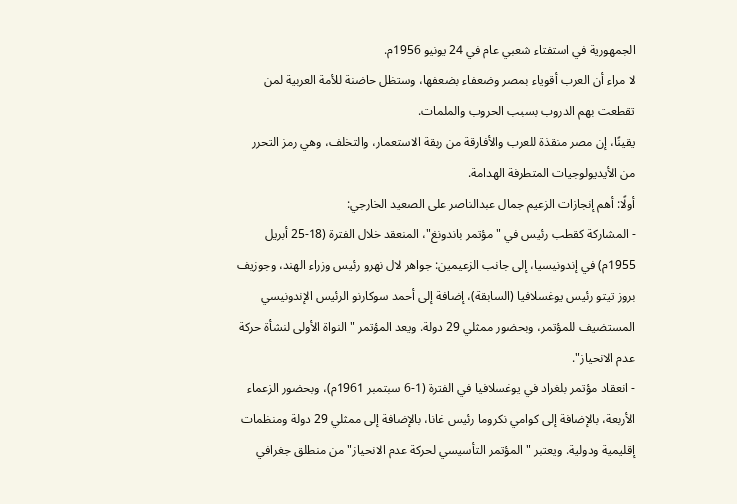الجمهورية في استفتاء شعبي عام في 24 يونيو 1956م.
لا مراء أن العرب أقوياء بمصر وضعفاء بضعفها، وستظل حاضنة للأمة العربية لمن تقطعت بهم الدروب بسبب الحروب والملمات.
يقينًا، إن مصر منقذة للعرب والأفارقة من ربقة الاستعمار، والتخلف، وهي رمز التحرر من الأيديولوجيات المتطرفة الهدامة.
أولًا: أهم إنجازات الزعيم جمال عبدالناصر على الصعيد الخارجي:
- المشاركة كقطب رئيس في "مؤتمر باندونغ"، المنعقد خلال الفترة (18-25 أبريل 1955م) في إندونيسيا، إلى جانب الزعيمين: جواهر لال نهرو رئيس وزراء الهند، وجوزيف بروز تيتو رئيس يوغسلافيا (السابقة)، إضافة إلى أحمد سوكارنو الرئيس الإندونيسي المستضيف للمؤتمر، وبحضور ممثلي 29 دولة. ويعد المؤتمر "النواة الأولى لنشأة حركة عدم الانحياز".
- انعقاد مؤتمر بلغراد في يوغسلافيا في الفترة (1-6 سبتمبر 1961م)، وبحضور الزعماء الأربعة، بالإضافة إلى كوامي نكروما رئيس غانا، بالإضافة إلى ممثلي 29 دولة ومنظمات إقليمية ودولية. ويعتبر "المؤتمر التأسيسي لحركة عدم الانحياز" من منطلق جغرافي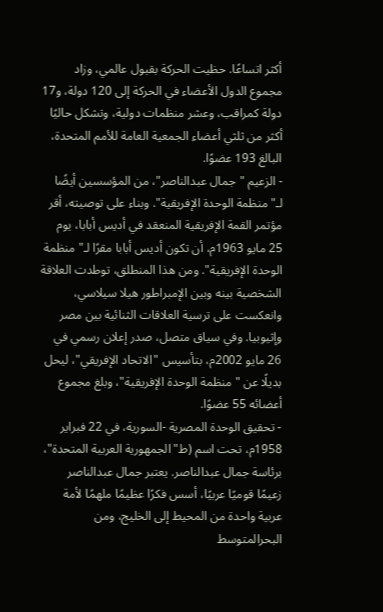أكثر اتساعًا. حظيت الحركة بقبول عالمي، وزاد مجموع الدول الأعضاء في الحركة إلى 120 دولة، و17 دولة كمراقب، وعشر منظمات دولية، وتشكل حاليًا أكثر من ثلثي أعضاء الجمعية العامة للأمم المتحدة، البالغ 193 عضوًا.
- الزعيم "جمال عبدالناصر"، من المؤسسين أيضًا لـ"منظمة الوحدة الإفريقية". وبناء على توصيته، أقر مؤتمر القمة الإفريقية المنعقد في أديس أبابا، يوم 25 مايو 1963م، أن تكون أديس أبابا مقرًا لـ"منظمة الوحدة الإفريقية". ومن هذا المنطلق، توطدت العلاقة الشخصية بينه وبين الإمبراطور هيلا سيلاسي، وانعكست على ترسية العلاقات الثنائية بين مصر وإثيوبيا. وفي سياق متصل، صدر إعلان رسمي في 26 مايو 2002م، بتأسيس "الاتحاد الإفريقي"، ليحل بديلًا عن "منظمة الوحدة الإفريقية"، وبلغ مجموع أعضائه 55 عضوًا.
- تحقيق الوحدة المصرية -السورية، في 22 فبراير 1958م، تحت اسم (ط"الجمهورية العربية المتحدة"، برئاسة جمال عبدالناصر. يعتبر جمال عبدالناصر زعيمًا قوميًا عربيًا، أسس فكرًا عظيمًا ملهمًا لأمة عربية واحدة من المحيط إلى الخليج، ومن البحرالمتوسط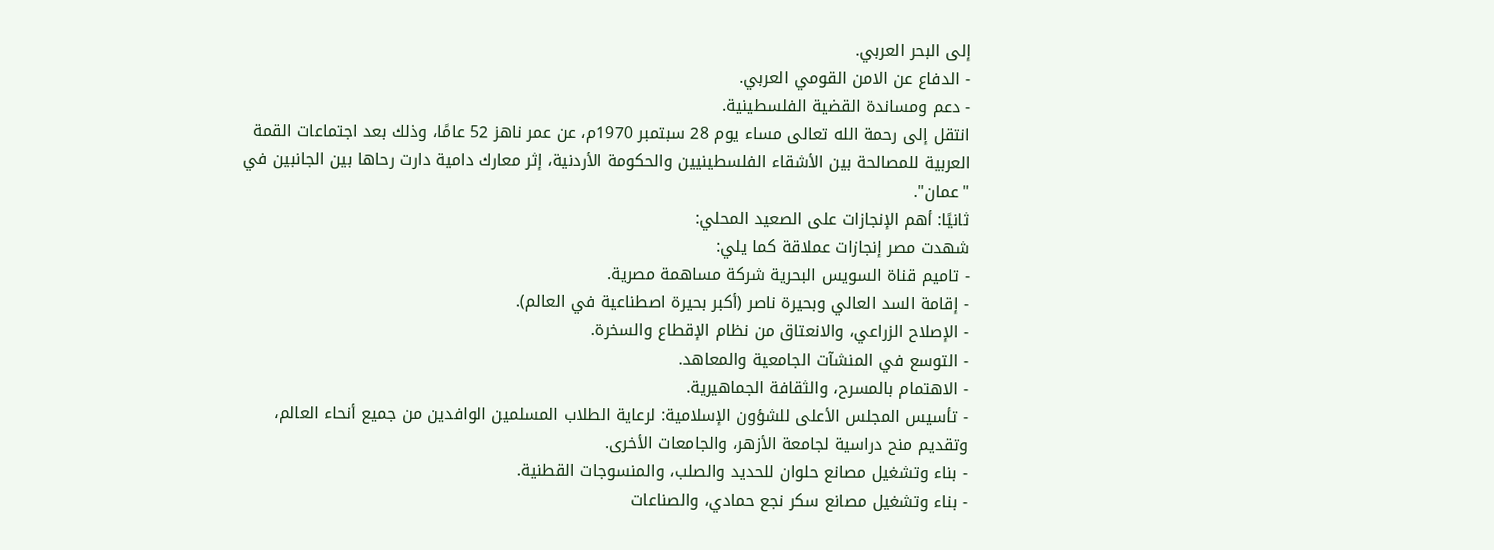إلى البحر العربي.
- الدفاع عن الامن القومي العربي.
- دعم ومساندة القضية الفلسطينية.
انتقل إلى رحمة الله تعالى مساء يوم 28 سبتمبر 1970م، عن عمر ناهز 52 عامًا، وذلك بعد اجتماعات القمة العربية للمصالحة بين الأشقاء الفلسطينيين والحكومة الأردنية، إثر معارك دامية دارت رحاها بين الجانبين في "عمان".
ثانيًا: أهم الإنجازات على الصعيد المحلي:
شهدت مصر إنجازات عملاقة كما يلي:
- تاميم قناة السويس البحرية شركة مساهمة مصرية.
- إقامة السد العالي وبحيرة ناصر (أكبر بحيرة اصطناعية في العالم).
- الإصلاح الزراعي، والانعتاق من نظام الإقطاع والسخرة.
- التوسع في المنشآت الجامعية والمعاهد.
- الاهتمام بالمسرح، والثقافة الجماهيرية.
- تأسيس المجلس الأعلى للشؤون الإسلامية: لرعاية الطلاب المسلمين الوافدين من جميع أنحاء العالم، وتقديم منح دراسية لجامعة الأزهر، والجامعات الأخرى.
- بناء وتشغيل مصانع حلوان للحديد والصلب، والمنسوجات القطنية.
- بناء وتشغيل مصانع سكر نجع حمادي، والصناعات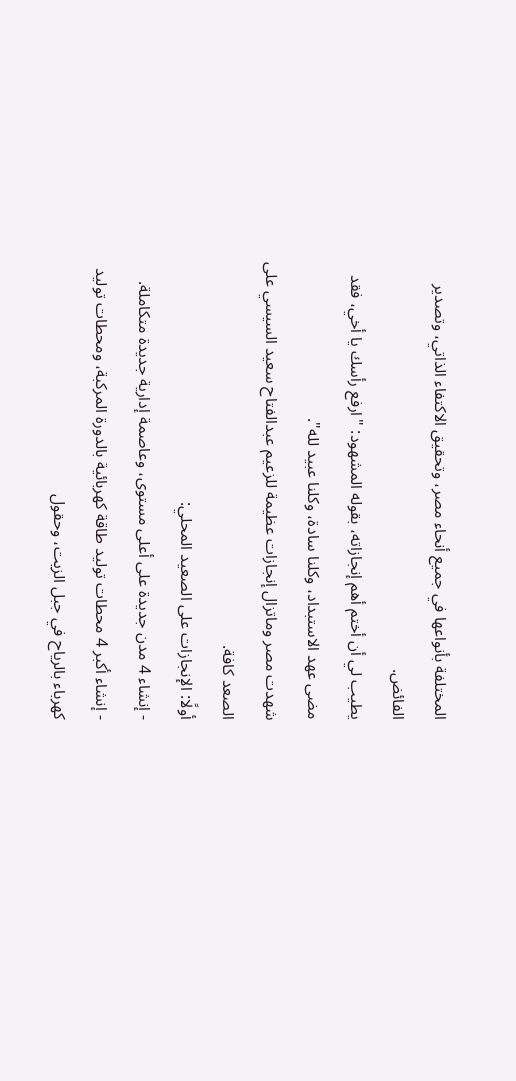المختلفة بأنواعها في جميع أنحاء مصر، وتحقيق الاكتفاء الذاتي، وتصدير الفائض.
يطيب لي أن أختم أهم إنجازاته، بقوله المشهود: "ارفع رأسك يا أخي، فقد مضى عهد الاستبداد، وكلنا سادة، وكلنا عبيد لله".
شهدت مصر وماتزال إنجازات عظيمة للزعيم عبدالفتاح سعيد السيسي على الصعد كافة.
أولًا: الإنجازات على الصعيد المحلي:
- إنشاء 4 مدن جديدة على أعلى مستوى، وعاصمة إدارية جديدة متكاملة.
- إنشاء أكبر 4 محطات توليد طاقة كهربائية بالدورة المركبة، ومحطات توليد كهرباء بالرياح في جبل الزيت، وحقول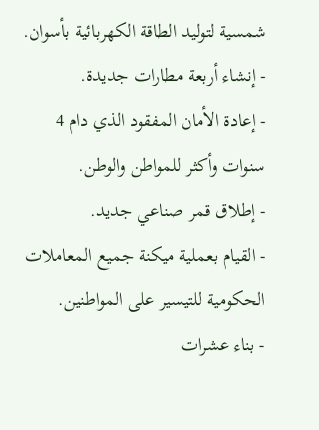شمسية لتوليد الطاقة الكهربائية بأسوان.
- إنشاء أربعة مطارات جديدة.
- إعادة الأمان المفقود الذي دام 4 سنوات وأكثر للمواطن والوطن.
- إطلاق قمر صناعي جديد.
- القيام بعملية ميكنة جميع المعاملات الحكومية للتيسير على المواطنين.
- بناء عشرات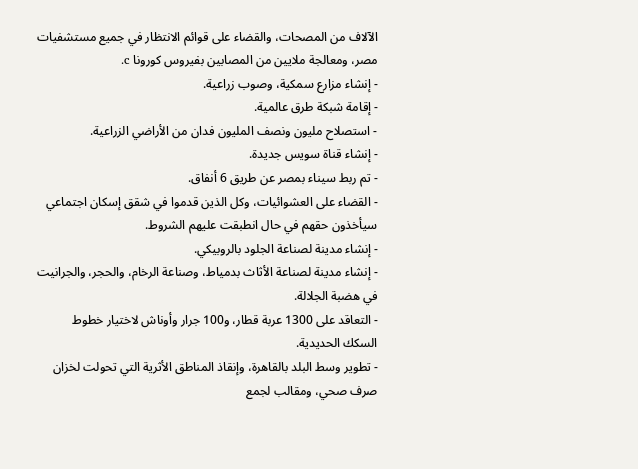الآلاف من المصحات، والقضاء على قوائم الانتظار في جميع مستشفيات مصر، ومعالجة ملايين من المصابين بفيروس كورونا c.
- إنشاء مزارع سمكية، وصوب زراعية.
- إقامة شبكة طرق عالمية.
- استصلاح مليون ونصف المليون فدان من الأراضي الزراعية.
- إنشاء قناة سويس جديدة.
- تم ربط سيناء بمصر عن طريق 6 أنفاق.
- القضاء على العشوائيات، وكل الذين قدموا في شقق إسكان اجتماعي سيأخذون حقهم في حال انطبقت عليهم الشروط.
- إنشاء مدينة لصناعة الجلود بالروبيكي.
- إنشاء مدينة لصناعة الأثاث بدمياط، وصناعة الرخام، والحجر، والجرانيت في هضبة الجلالة.
- التعاقد على 1300 عربة قطار، و100 جرار وأوناش لاختيار خطوط السكك الحديدية.
- تطوير وسط البلد بالقاهرة، وإنقاذ المناطق الأثرية التي تحولت لخزان صرف صحي، ومقالب لجمع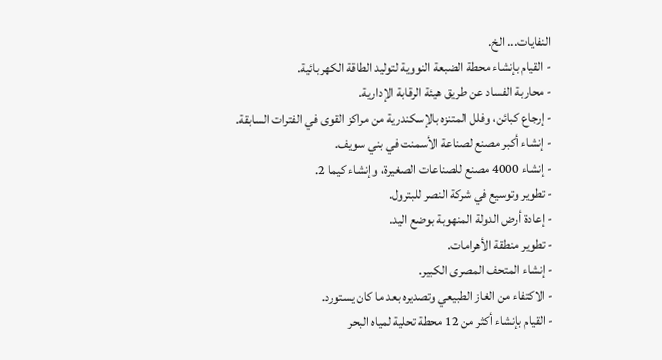النفايات... الخ.
- القيام بإنشاء محطة الضبعة النووية لتوليد الطاقة الكهربائية.
- محاربة الفساد عن طريق هيئة الرقابة الإدارية.
- إرجاع كبائن، وفلل المتنزه بالإسكندرية من مراكز القوى في الفترات السابقة.
- إنشاء أكبر مصنع لصناعة الأسمنت في بني سويف.
- إنشاء 4000 مصنع للصناعات الصغيرة، وإنشاء كيما 2.
- تطوير وتوسيع في شركة النصر للبترول.
- إعادة أرض الدولة المنهوبة بوضع اليد.
- تطوير منطقة الأهرامات.
- إنشاء المتحف المصرى الكبير.
- الاكتفاء من الغاز الطبيعي وتصديره بعد ما كان يستورد.
- القيام بإنشاء أكثر من 12 محطة تحلية لمياه البحر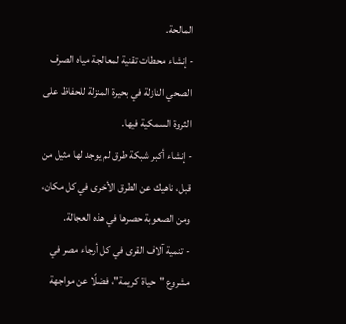المالحة.
- إنشاء محطات تقنية لمعالجة مياه الصرف الصحي النازلة في بحيرة المنزلة للحفاظ على الثروة السمكية فيها.
- إنشاء أكبر شبكة طرق لم يوجد لها مثيل من قبل، ناهيك عن الطرق الأخرى في كل مكان، ومن الصعوبة حصرها في هذه العجالة.
- تنمية آلاف القرى في كل أرجاء مصر في مشروع "حياة كريمة"، فضلًا عن مواجهة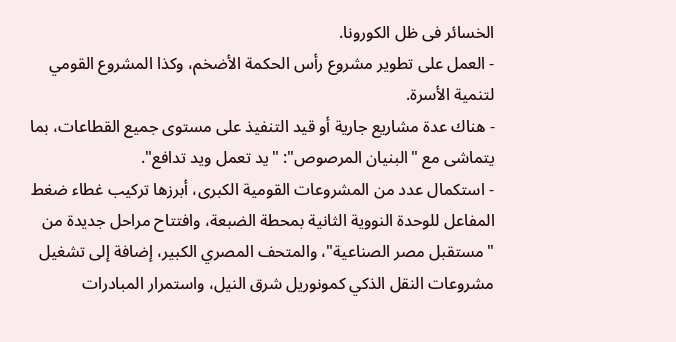الخسائر فى ظل الكورونا.
- العمل على تطوير مشروع رأس الحكمة الأضخم، وكذا المشروع القومي لتنمية الأسرة.
- هناك عدة مشاريع جارية أو قيد التنفيذ على مستوى جميع القطاعات، بما يتماشى مع "البنيان المرصوص": "يد تعمل ويد تدافع".
- استكمال عدد من المشروعات القومية الكبرى، أبرزها تركيب غطاء ضغط المفاعل للوحدة النووية الثانية بمحطة الضبعة، وافتتاح مراحل جديدة من "مستقبل مصر الصناعية"، والمتحف المصري الكبير، إضافة إلى تشغيل مشروعات النقل الذكي كمونوريل شرق النيل، واستمرار المبادرات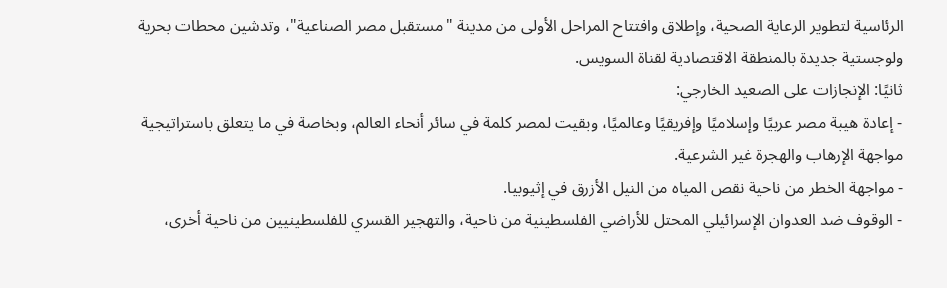الرئاسية لتطوير الرعاية الصحية، وإطلاق وافتتاح المراحل الأولى من مدينة "مستقبل مصر الصناعية"، وتدشين محطات بحرية ولوجستية جديدة بالمنطقة الاقتصادية لقناة السويس.
ثانيًا: الإنجازات على الصعيد الخارجي:
- إعادة هيبة مصر عربيًا وإسلاميًا وإفريقيًا وعالميًا، وبقيت لمصر كلمة في سائر أنحاء العالم، وبخاصة في ما يتعلق باستراتيجية مواجهة الإرهاب والهجرة غير الشرعية.
- مواجهة الخطر من ناحية نقص المياه من النيل الأزرق في إثيوبيا.
- الوقوف ضد العدوان الإسرائيلي المحتل للأراضي الفلسطينية من ناحية، والتهجير القسري للفلسطينيين من ناحية أخرى،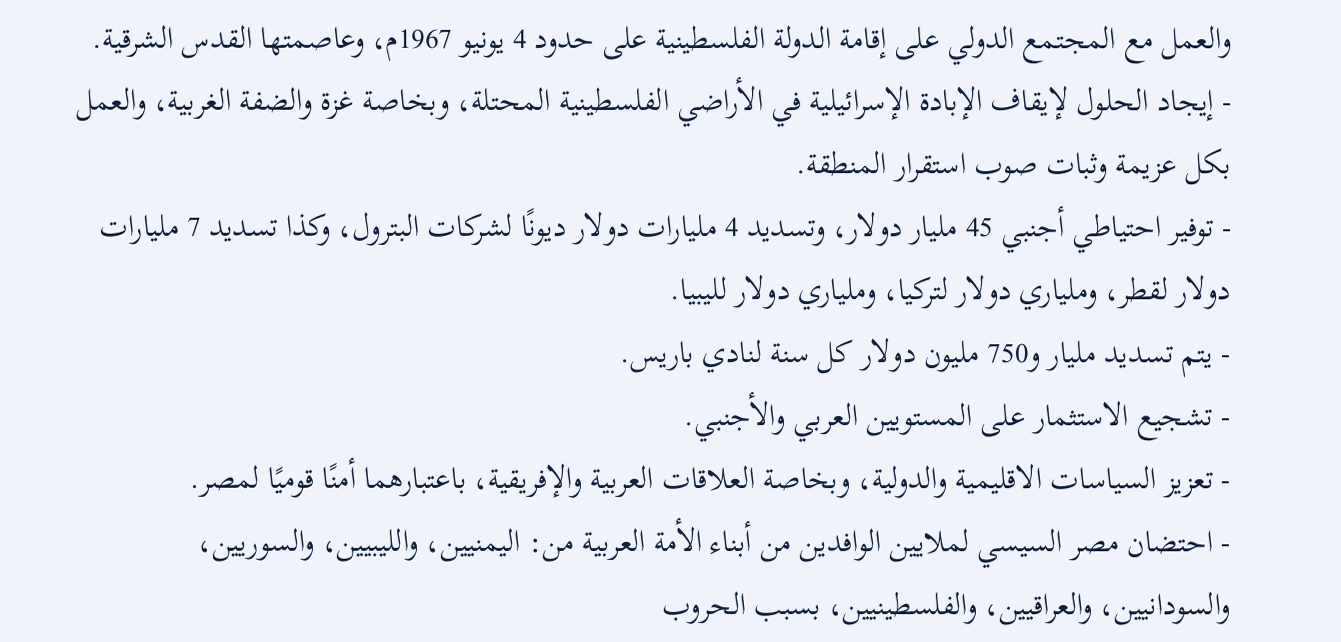والعمل مع المجتمع الدولي على إقامة الدولة الفلسطينية على حدود 4 يونيو 1967م، وعاصمتها القدس الشرقية.
- إيجاد الحلول لإيقاف الإبادة الإسرائيلية في الأراضي الفلسطينية المحتلة، وبخاصة غزة والضفة الغربية، والعمل بكل عزيمة وثبات صوب استقرار المنطقة.
- توفير احتياطي أجنبي 45 مليار دولار، وتسديد 4 مليارات دولار ديونًا لشركات البترول، وكذا تسديد 7 مليارات دولار لقطر، وملياري دولار لتركيا، وملياري دولار لليبيا.
- يتم تسديد مليار و750 مليون دولار كل سنة لنادي باريس.
- تشجيع الاستثمار على المستويين العربي والأجنبي.
- تعزيز السياسات الاقليمية والدولية، وبخاصة العلاقات العربية والإفريقية، باعتبارهما أمنًا قوميًا لمصر.
- احتضان مصر السيسي لملايين الوافدين من أبناء الأمة العربية من: اليمنيين، والليبيين، والسوريين، والسودانيين، والعراقيين، والفلسطينيين، بسبب الحروب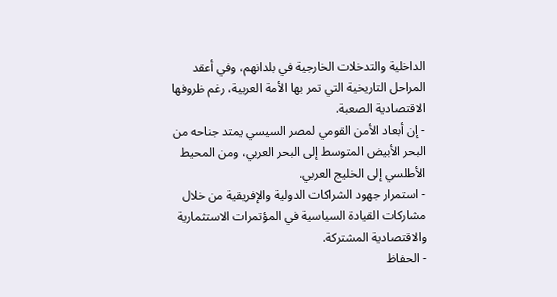الداخلية والتدخلات الخارجية في بلدانهم، وفي أعقد المراحل التاريخية التي تمر بها الأمة العربية، رغم ظروفها الاقتصادية الصعبة.
- إن أبعاد الأمن القومي لمصر السيسي يمتد جناحه من البحر الأبيض المتوسط إلى البحر العربي، ومن المحيط الأطلسي إلى الخليج العربي.
- استمرار جهود الشراكات الدولية والإفريقية من خلال مشاركات القيادة السياسية في المؤتمرات الاستثمارية والاقتصادية المشتركة.
- الحفاظ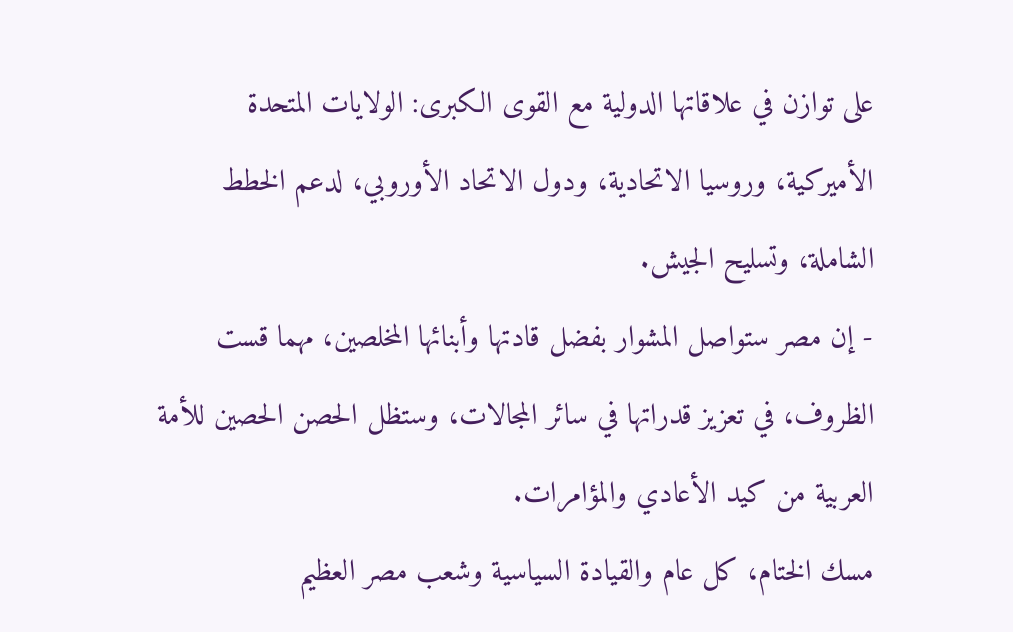على توازن في علاقاتها الدولية مع القوى الكبرى: الولايات المتحدة الأميركية، وروسيا الاتحادية، ودول الاتحاد الأوروبي، لدعم الخطط الشاملة، وتسليح الجيش.
- إن مصر ستواصل المشوار بفضل قادتها وأبنائها المخلصين، مهما قست الظروف، في تعزيز قدراتها في سائر المجالات، وستظل الحصن الحصين للأمة العربية من كيد الأعادي والمؤامرات.
مسك الختام، كل عام والقيادة السياسية وشعب مصر العظيم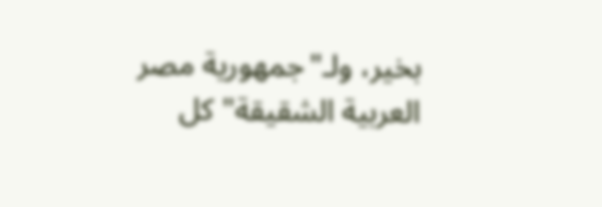بخير، ولـ"جمهورية مصر العربية الشقيقة" كل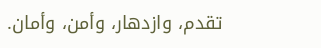تقدم، وازدهار، وأمن، وأمان.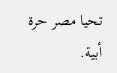تحيا مصر حرة أبية.